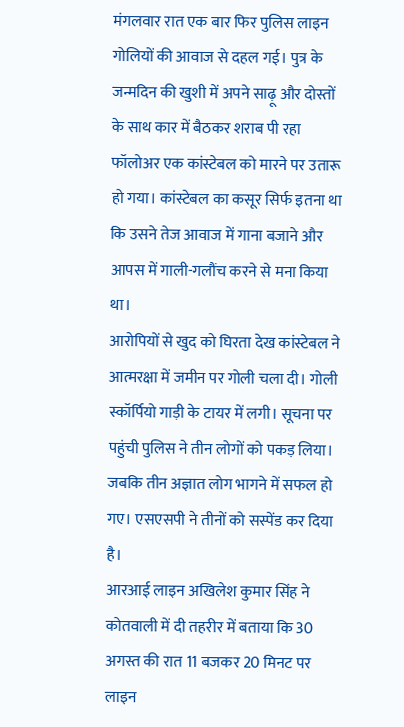मंगलवार रात एक बार फिर पुलिस लाइन गोलियों की आवाज से दहल गई। पुत्र के जन्मदिन की खुशी में अपने साढ़ू और दोस्तों के साथ कार में बैठकर शराब पी रहा फॉलोअर एक कांस्टेबल को मारने पर उतारू हो गया। कांस्टेबल का कसूर सिर्फ इतना था कि उसने तेज आवाज में गाना बजाने और आपस में गाली-गलौंच करने से मना किया था।
आरोपियों से खुद को घिरता देख कांस्टेबल ने आत्मरक्षा में जमीन पर गोली चला दी। गोली स्कॉर्पियो गाड़ी के टायर में लगी। सूचना पर पहुंची पुलिस ने तीन लोगों को पकड़ लिया। जबकि तीन अज्ञात लोग भागने में सफल हो गए। एसएसपी ने तीनों को सस्पेंड कर दिया है।
आरआई लाइन अखिलेश कुमार सिंह ने कोतवाली में दी तहरीर में बताया कि 30 अगस्त की रात 11 बजकर 20 मिनट पर लाइन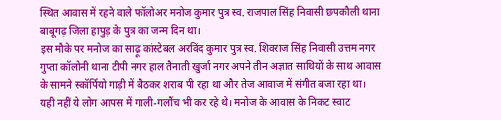स्थित आवास में रहने वाले फॉलोअर मनोज कुमार पुत्र स्व. राजपाल सिंह निवासी छपकौली थाना बाबूगढ़ जिला हापुड़ के पुत्र का जन्म दिन था।
इस मौके पर मनोज का साढ़ू कांस्टेबल अरविंद कुमार पुत्र स्व. शिवराज सिंह निवासी उत्तम नगर गुप्ता कॉलोनी थाना टीपी नगर हाल तैनाती खुर्जा नगर अपने तीन अज्ञात साथियों के साथ आवास के सामने स्कॉर्पियो गाड़ी में बैठकर शराब पी रहा था और तेज आवाज में संगीत बजा रहा था।
यही नहीं ये लोग आपस में गाली-गलौंच भी कर रहे थे। मनोज के आवास के निकट स्वाट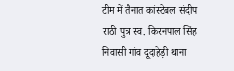टीम में तैनात कांस्टेबल संदीप राठी पुत्र स्व. किरनपाल सिंह निवासी गांव दूदाहेड़ी थाना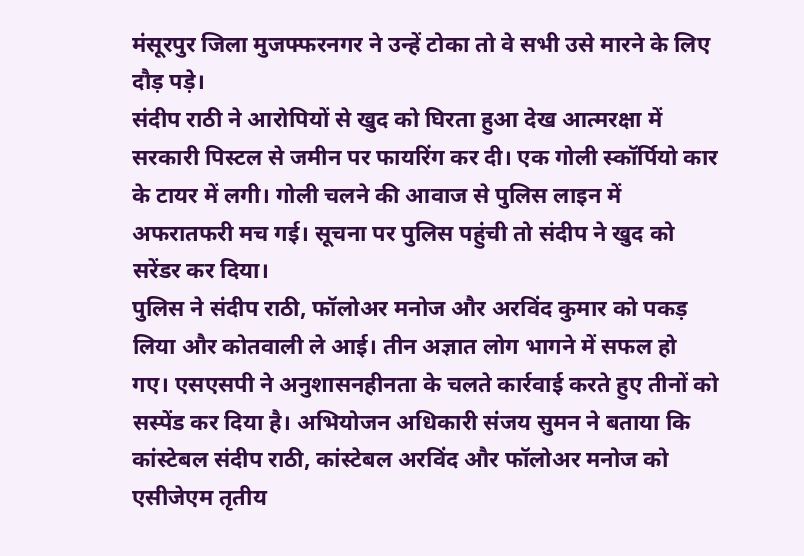मंसूरपुर जिला मुजफ्फरनगर ने उन्हें टोका तो वे सभी उसे मारने के लिए दौड़ पड़े।
संदीप राठी ने आरोपियों से खुद को घिरता हुआ देख आत्मरक्षा में सरकारी पिस्टल से जमीन पर फायरिंग कर दी। एक गोली स्कॉर्पियो कार के टायर में लगी। गोली चलने की आवाज से पुलिस लाइन में अफरातफरी मच गई। सूचना पर पुलिस पहुंची तो संदीप ने खुद को सरेंडर कर दिया।
पुलिस ने संदीप राठी, फॉलोअर मनोज और अरविंद कुमार को पकड़ लिया और कोतवाली ले आई। तीन अज्ञात लोग भागने में सफल हो गए। एसएसपी ने अनुशासनहीनता के चलते कार्रवाई करते हुए तीनों को सस्पेंड कर दिया है। अभियोजन अधिकारी संजय सुमन ने बताया कि कांस्टेबल संदीप राठी, कांस्टेबल अरविंद और फॉलोअर मनोज को एसीजेएम तृतीय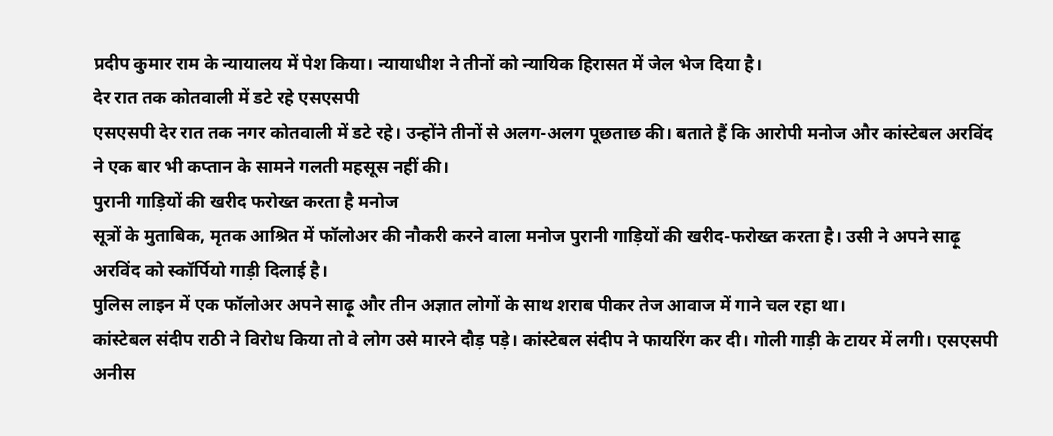प्रदीप कुमार राम के न्यायालय में पेश किया। न्यायाधीश ने तीनों को न्यायिक हिरासत में जेल भेज दिया है।
देर रात तक कोतवाली में डटे रहे एसएसपी
एसएसपी देर रात तक नगर कोतवाली में डटे रहे। उन्होंने तीनों से अलग-अलग पूछताछ की। बताते हैं कि आरोपी मनोज और कांस्टेबल अरविंद ने एक बार भी कप्तान के सामने गलती महसूस नहीं की।
पुरानी गाड़ियों की खरीद फरोख्त करता है मनोज
सूत्रों के मुताबिक, मृतक आश्रित में फॉलोअर की नौकरी करने वाला मनोज पुरानी गाड़ियों की खरीद-फरोख्त करता है। उसी ने अपने साढ़ू अरविंद को स्कॉर्पियो गाड़ी दिलाई है।
पुलिस लाइन में एक फॉलोअर अपने साढ़ू और तीन अज्ञात लोगों के साथ शराब पीकर तेज आवाज में गाने चल रहा था।
कांस्टेबल संदीप राठी ने विरोध किया तो वे लोग उसे मारने दौड़ पड़े। कांस्टेबल संदीप ने फायरिंग कर दी। गोली गाड़ी के टायर में लगी। एसएसपी अनीस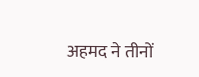अहमद ने तीनों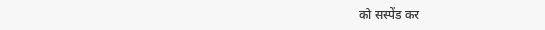को सस्पेंड कर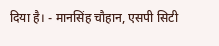दिया है। - मानसिंह चौहान, एसपी सिटी